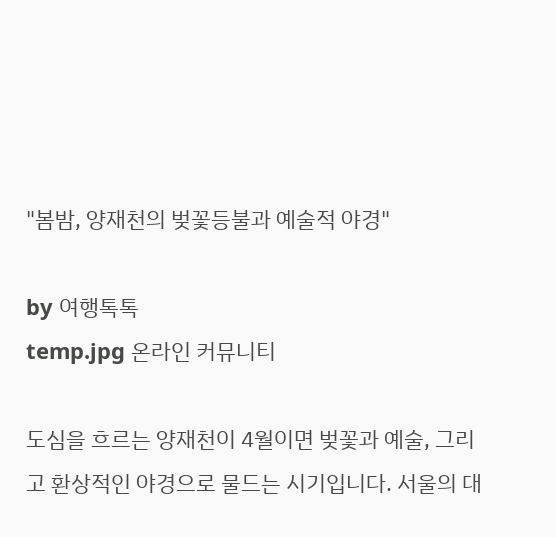"봄밤, 양재천의 벚꽃등불과 예술적 야경"

by 여행톡톡
temp.jpg 온라인 커뮤니티

도심을 흐르는 양재천이 4월이면 벚꽃과 예술, 그리고 환상적인 야경으로 물드는 시기입니다. 서울의 대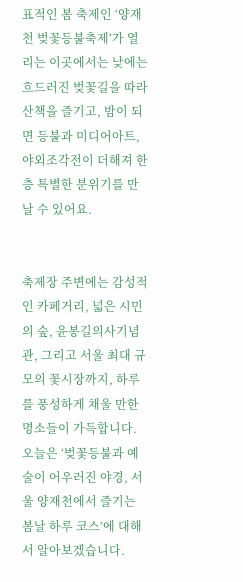표적인 봄 축제인 ‘양재천 벚꽃등불축제’가 열리는 이곳에서는 낮에는 흐드러진 벚꽃길을 따라 산책을 즐기고, 밤이 되면 등불과 미디어아트, 야외조각전이 더해져 한층 특별한 분위기를 만날 수 있어요.


축제장 주변에는 감성적인 카페거리, 넓은 시민의 숲, 윤봉길의사기념관, 그리고 서울 최대 규모의 꽃시장까지, 하루를 풍성하게 채울 만한 명소들이 가득합니다. 오늘은 ‘벚꽃등불과 예술이 어우러진 야경, 서울 양재천에서 즐기는 봄날 하루 코스’에 대해서 알아보겠습니다.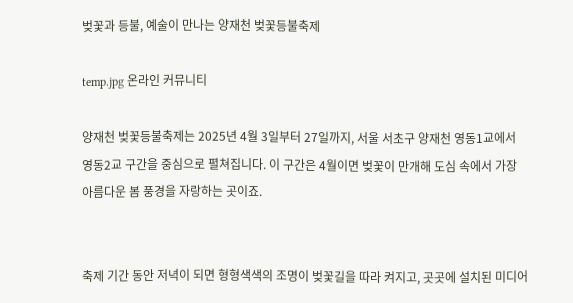벚꽃과 등불, 예술이 만나는 양재천 벚꽃등불축제

temp.jpg 온라인 커뮤니티

양재천 벚꽃등불축제는 2025년 4월 3일부터 27일까지, 서울 서초구 양재천 영동1교에서 영동2교 구간을 중심으로 펼쳐집니다. 이 구간은 4월이면 벚꽃이 만개해 도심 속에서 가장 아름다운 봄 풍경을 자랑하는 곳이죠.


축제 기간 동안 저녁이 되면 형형색색의 조명이 벚꽃길을 따라 켜지고, 곳곳에 설치된 미디어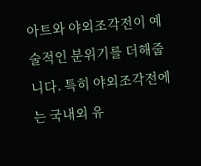아트와 야외조각전이 예술적인 분위기를 더해줍니다. 특히 야외조각전에는 국내외 유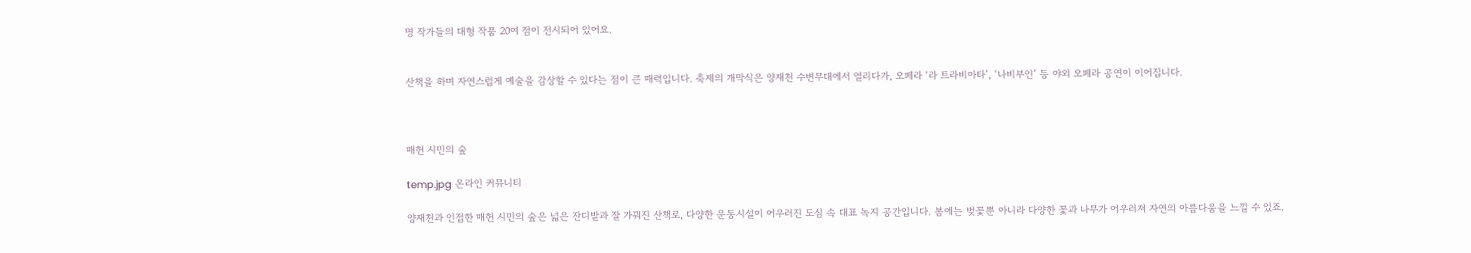명 작가들의 대형 작품 20여 점이 전시되어 있어요.


산책을 하며 자연스럽게 예술을 감상할 수 있다는 점이 큰 매력입니다. 축제의 개막식은 양재천 수변무대에서 열리다가, 오페라 ‘라 트라비아타’, ‘나비부인’ 등 야외 오페라 공연이 이어집니다.



매헌 시민의 숲

temp.jpg 온라인 커뮤니티

양재천과 인접한 매헌 시민의 숲은 넓은 잔디밭과 잘 가꿔진 산책로, 다양한 운동시설이 어우러진 도심 속 대표 녹지 공간입니다. 봄에는 벚꽃뿐 아니라 다양한 꽃과 나무가 어우러져 자연의 아름다움을 느낄 수 있죠.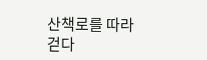산책로를 따라 걷다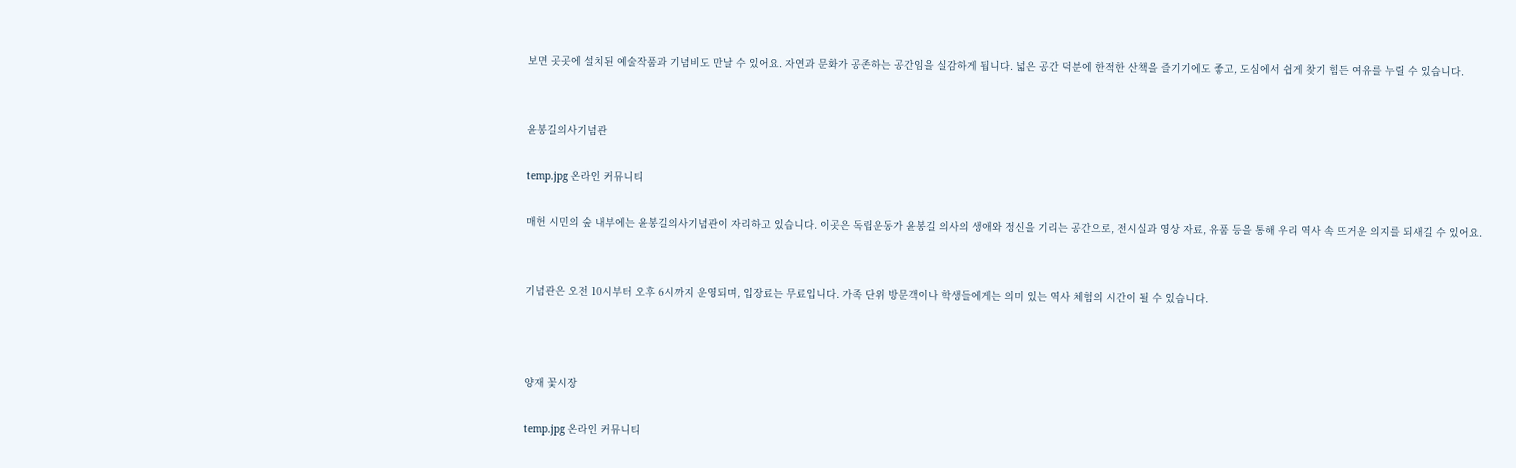보면 곳곳에 설치된 예술작품과 기념비도 만날 수 있어요. 자연과 문화가 공존하는 공간임을 실감하게 됩니다. 넓은 공간 덕분에 한적한 산책을 즐기기에도 좋고, 도심에서 쉽게 찾기 힘든 여유를 누릴 수 있습니다.


윤봉길의사기념관

temp.jpg 온라인 커뮤니티

매헌 시민의 숲 내부에는 윤봉길의사기념관이 자리하고 있습니다. 이곳은 독립운동가 윤봉길 의사의 생애와 정신을 기리는 공간으로, 전시실과 영상 자료, 유품 등을 통해 우리 역사 속 뜨거운 의지를 되새길 수 있어요.


기념관은 오전 10시부터 오후 6시까지 운영되며, 입장료는 무료입니다. 가족 단위 방문객이나 학생들에게는 의미 있는 역사 체험의 시간이 될 수 있습니다.



양재 꽃시장

temp.jpg 온라인 커뮤니티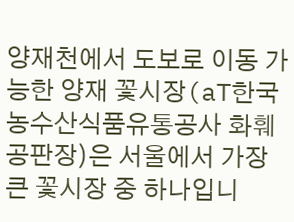양재천에서 도보로 이동 가능한 양재 꽃시장(aT한국농수산식품유통공사 화훼공판장)은 서울에서 가장 큰 꽃시장 중 하나입니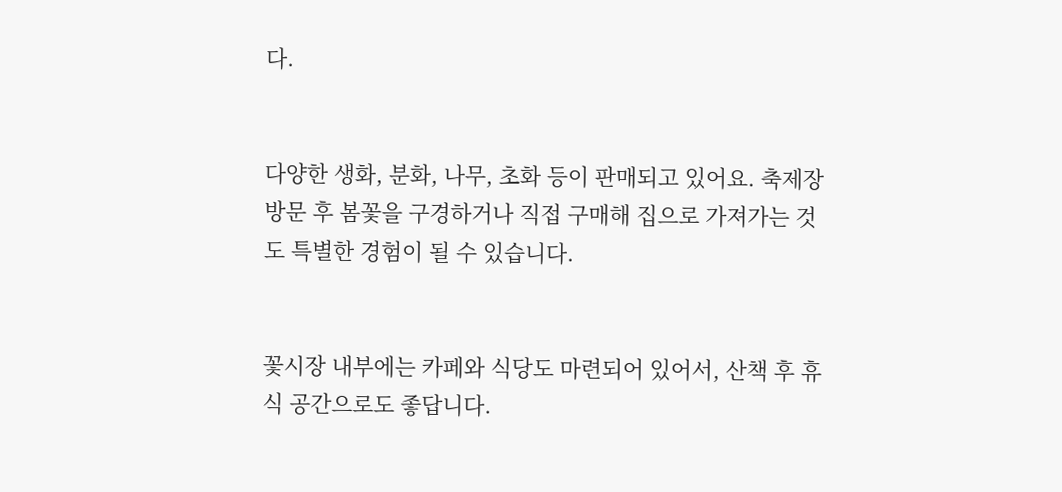다.


다양한 생화, 분화, 나무, 초화 등이 판매되고 있어요. 축제장 방문 후 봄꽃을 구경하거나 직접 구매해 집으로 가져가는 것도 특별한 경험이 될 수 있습니다.


꽃시장 내부에는 카페와 식당도 마련되어 있어서, 산책 후 휴식 공간으로도 좋답니다.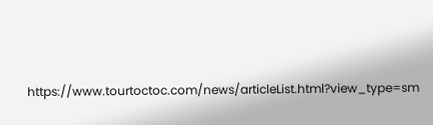https://www.tourtoctoc.com/news/articleList.html?view_type=sm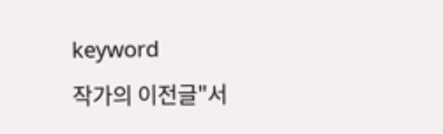keyword
작가의 이전글"서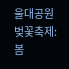울대공원 벚꽃축제: 봄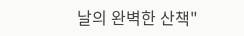날의 완벽한 산책"